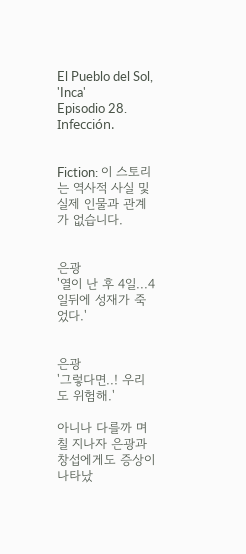El Pueblo del Sol, 'Inca'
Episodio 28. Infección.


Fiction: 이 스토리는 역사적 사실 및 실제 인물과 관계가 없습니다.


은광
'열이 난 후 4일...4일뒤에 성재가 죽었다.'


은광
'그렇다면..! 우리도 위험해.'

아니나 다를까 며칠 지나자 은광과 창섭에게도 증상이 나타났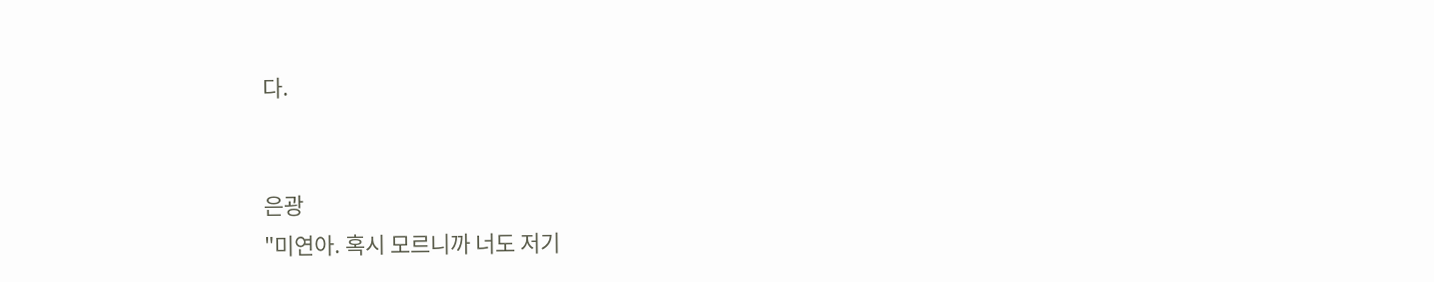다.


은광
"미연아. 혹시 모르니까 너도 저기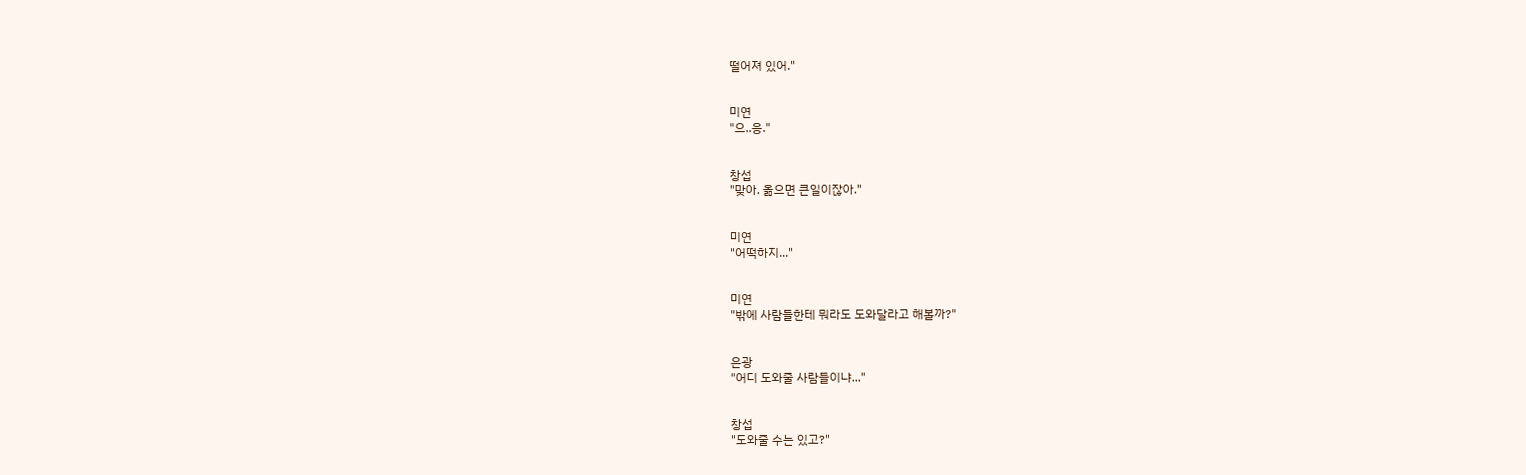떨어져 있어."


미연
"으..응."


창섭
"맞아. 옮으면 큰일이잖아."


미연
"어떡하지..."


미연
"밖에 사람들한테 뭐라도 도와달라고 해볼까?"


은광
"어디 도와줄 사람들이냐..."


창섭
"도와줄 수는 있고?"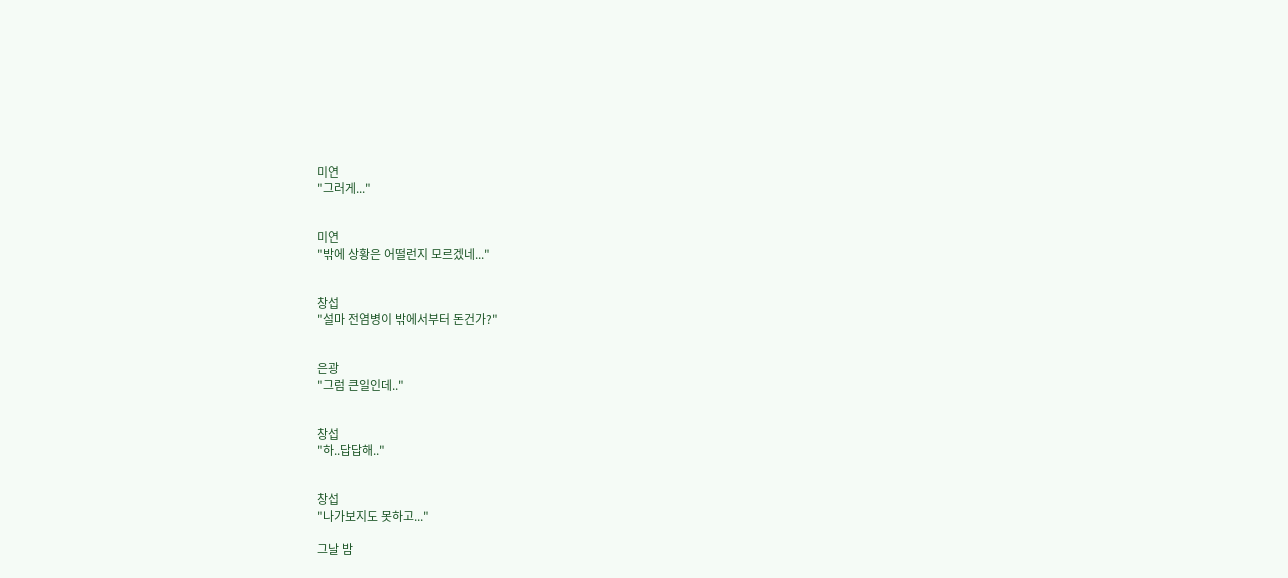미연
"그러게..."


미연
"밖에 상황은 어떨런지 모르겠네..."


창섭
"설마 전염병이 밖에서부터 돈건가?"


은광
"그럼 큰일인데.."


창섭
"하..답답해.."


창섭
"나가보지도 못하고..."

그날 밤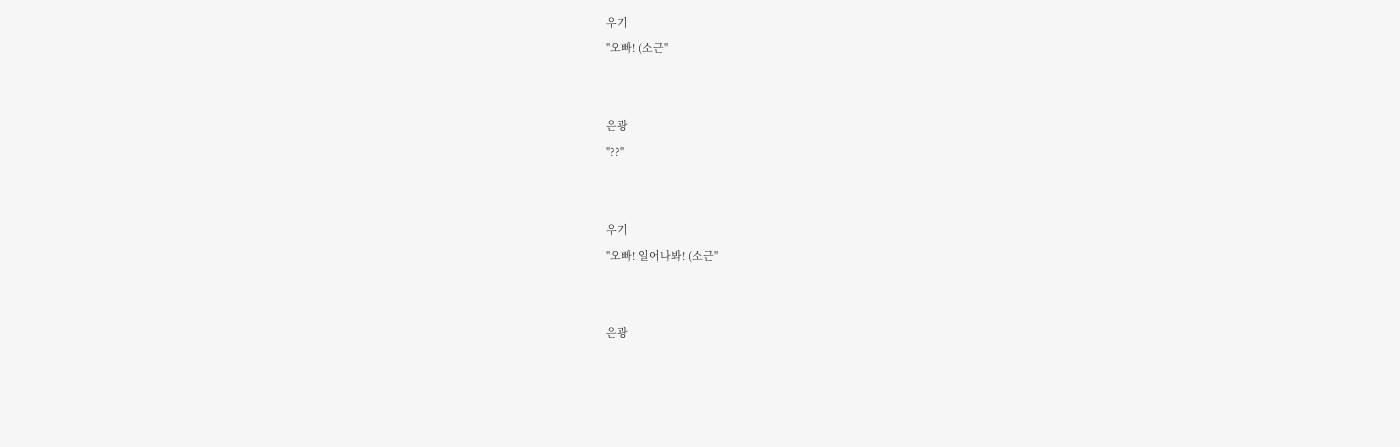우기
"오빠! (소근"


은광
"??"


우기
"오빠! 일어나봐! (소근"


은광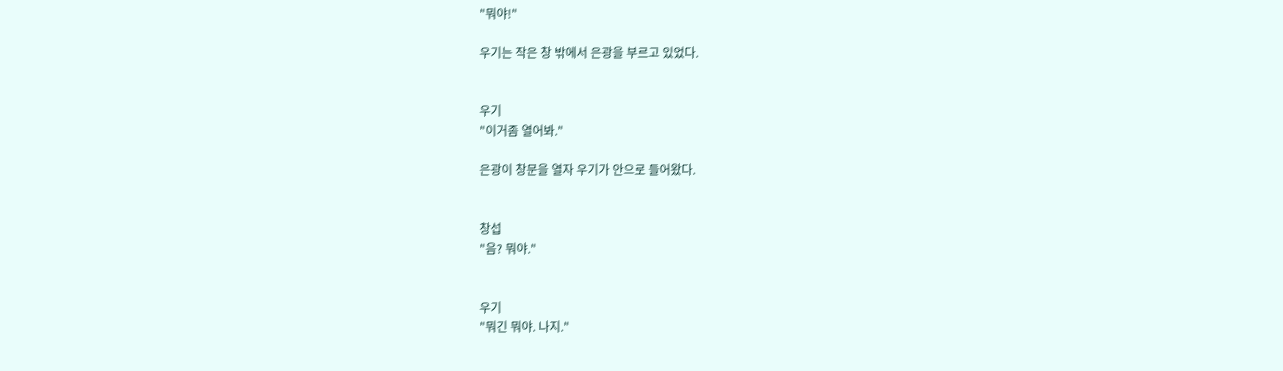"뭐야!"

우기는 작은 창 밖에서 은광을 부르고 있었다.


우기
"이거좀 열어봐."

은광이 창문을 열자 우기가 안으로 들어왔다.


창섭
"음? 뭐야."


우기
"뭐긴 뭐야. 나지."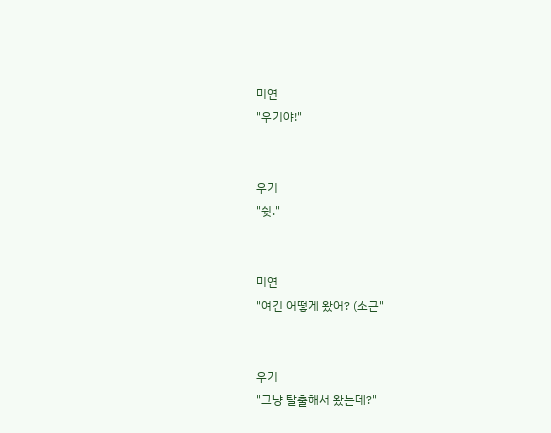미연
"우기야!"


우기
"쉿."


미연
"여긴 어떻게 왔어? (소근"


우기
"그냥 탈출해서 왔는데?"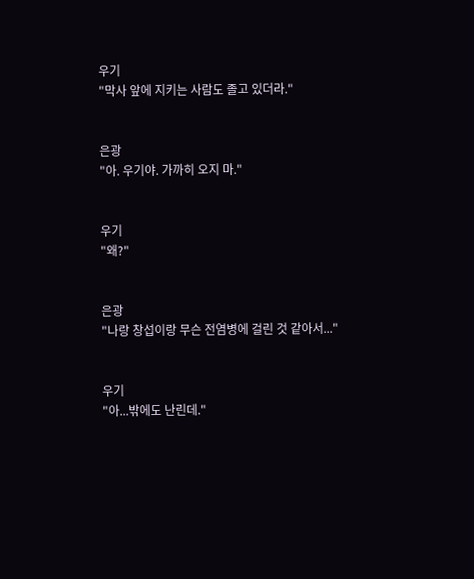우기
"막사 앞에 지키는 사람도 졸고 있더라."


은광
"아. 우기야. 가까히 오지 마."


우기
"왜?"


은광
"나랑 창섭이랑 무슨 전염병에 걸린 것 같아서..."


우기
"아...밖에도 난린데."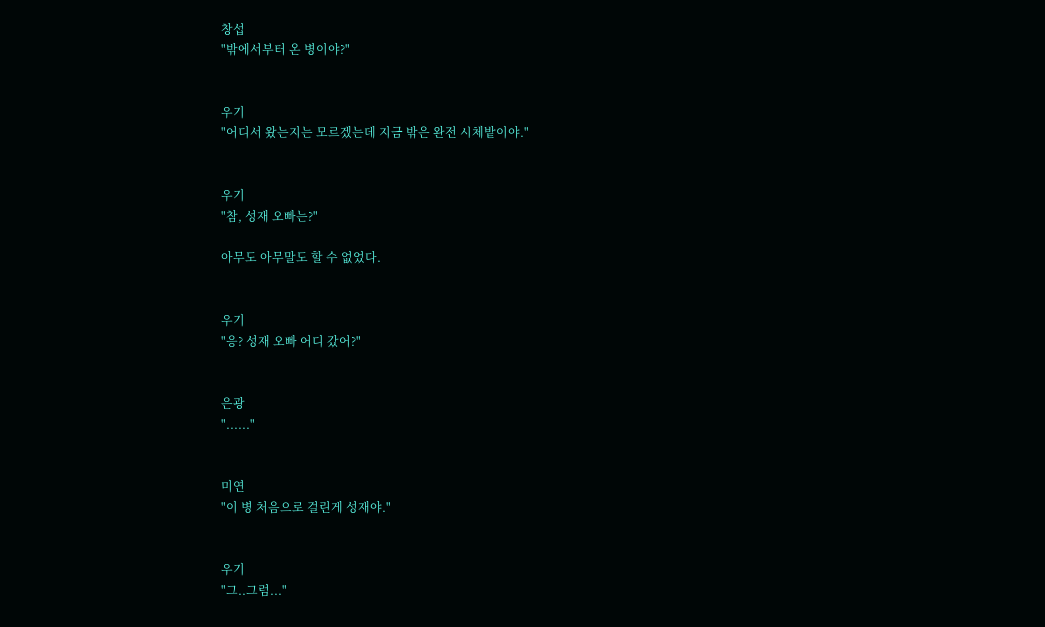창섭
"밖에서부터 온 병이야?"


우기
"어디서 왔는지는 모르겠는데 지금 밖은 완전 시체밭이야."


우기
"참, 성재 오빠는?"

아무도 아무말도 할 수 없었다.


우기
"응? 성재 오빠 어디 갔어?"


은광
"......"


미연
"이 병 처음으로 걸린게 성재야."


우기
"그..그럼..."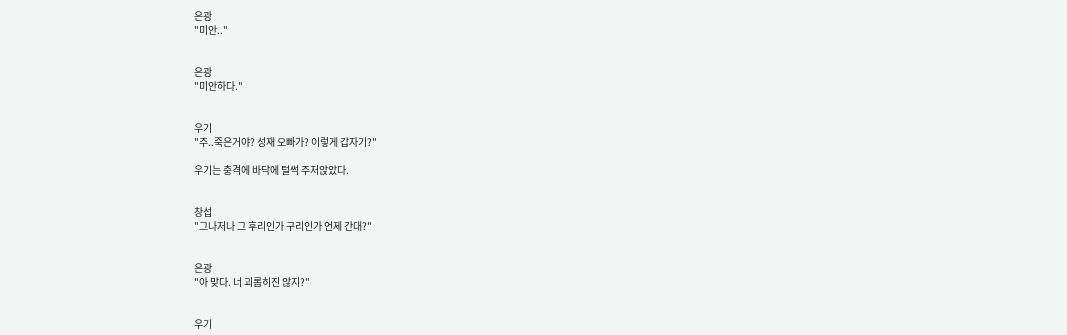은광
"미안.."


은광
"미안하다."


우기
"주..죽은거야? 성재 오빠가? 이렇게 갑자기?"

우기는 충격에 바닥에 털썩 주저앉았다.


창섭
"그나저나 그 후리인가 구리인가 언제 간대?"


은광
"아 맞다. 너 괴롭히진 않지?"


우기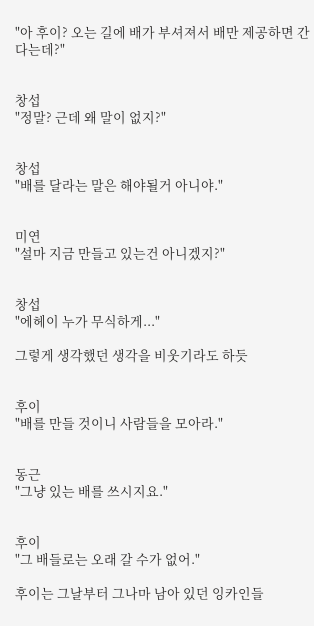"아 후이? 오는 길에 배가 부셔져서 배만 제공하면 간다는데?"


창섭
"정말? 근데 왜 말이 없지?"


창섭
"배를 달라는 말은 해야될거 아니야."


미연
"설마 지금 만들고 있는건 아니겠지?"


창섭
"에헤이 누가 무식하게..."

그렇게 생각했던 생각을 비웃기라도 하듯


후이
"배를 만들 것이니 사람들을 모아라."


동근
"그냥 있는 배를 쓰시지요."


후이
"그 배들로는 오래 갈 수가 없어."

후이는 그날부터 그나마 남아 있던 잉카인들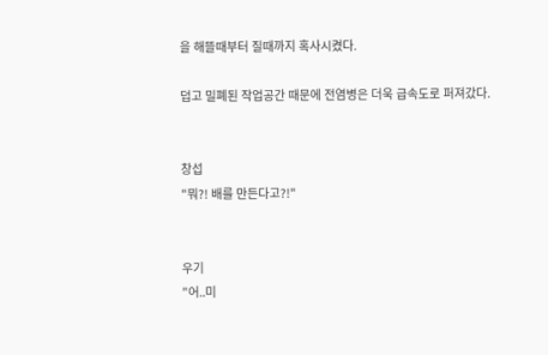을 해뜰때부터 질때까지 혹사시켰다.

덥고 밀폐된 작업공간 때문에 전염병은 더욱 급속도로 퍼져갔다.


창섭
"뭐?! 배를 만든다고?!"


우기
"어..미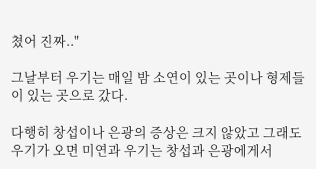쳤어 진짜.."

그날부터 우기는 매일 밤 소연이 있는 곳이나 형제들이 있는 곳으로 갔다.

다행히 창섭이나 은광의 증상은 크지 않았고 그래도 우기가 오면 미연과 우기는 창섭과 은광에게서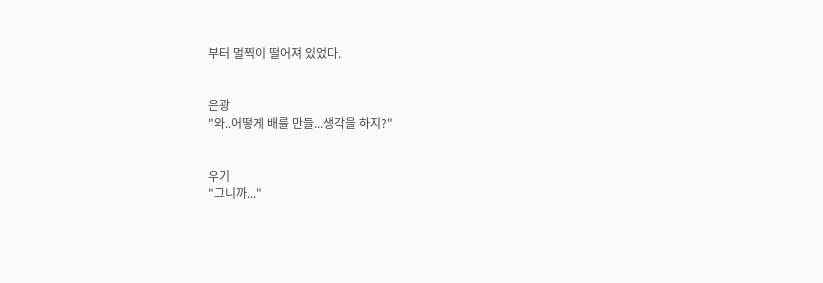부터 멀찍이 떨어져 있었다.


은광
"와..어떻게 배를 만들...생각을 하지?"


우기
"그니까..."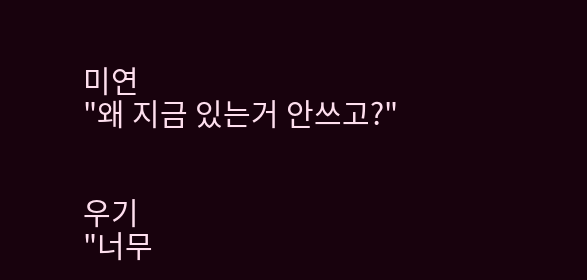미연
"왜 지금 있는거 안쓰고?"


우기
"너무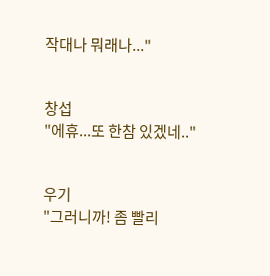작대나 뭐래나..."


창섭
"에휴...또 한참 있겠네.."


우기
"그러니까! 좀 빨리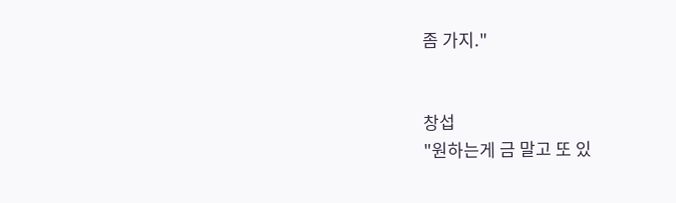좀 가지."


창섭
"원하는게 금 말고 또 있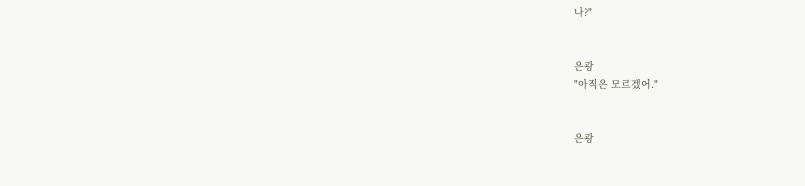나?"


은광
"아직은 모르겠어."


은광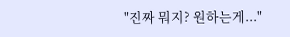"진짜 뭐지? 원하는게..."